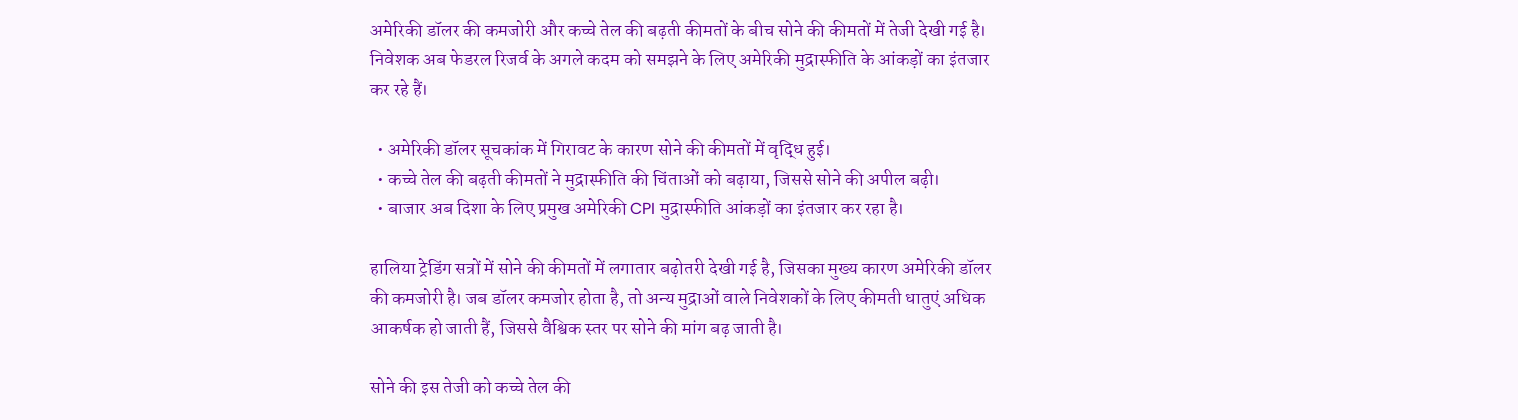अमेरिकी डॉलर की कमजोरी और कच्चे तेल की बढ़ती कीमतों के बीच सोने की कीमतों में तेजी देखी गई है। निवेशक अब फेडरल रिजर्व के अगले कदम को समझने के लिए अमेरिकी मुद्रास्फीति के आंकड़ों का इंतजार कर रहे हैं।

  • अमेरिकी डॉलर सूचकांक में गिरावट के कारण सोने की कीमतों में वृद्धि हुई।
  • कच्चे तेल की बढ़ती कीमतों ने मुद्रास्फीति की चिंताओं को बढ़ाया, जिससे सोने की अपील बढ़ी।
  • बाजार अब दिशा के लिए प्रमुख अमेरिकी CPI मुद्रास्फीति आंकड़ों का इंतजार कर रहा है।

हालिया ट्रेडिंग सत्रों में सोने की कीमतों में लगातार बढ़ोतरी देखी गई है, जिसका मुख्य कारण अमेरिकी डॉलर की कमजोरी है। जब डॉलर कमजोर होता है, तो अन्य मुद्राओं वाले निवेशकों के लिए कीमती धातुएं अधिक आकर्षक हो जाती हैं, जिससे वैश्विक स्तर पर सोने की मांग बढ़ जाती है।

सोने की इस तेजी को कच्चे तेल की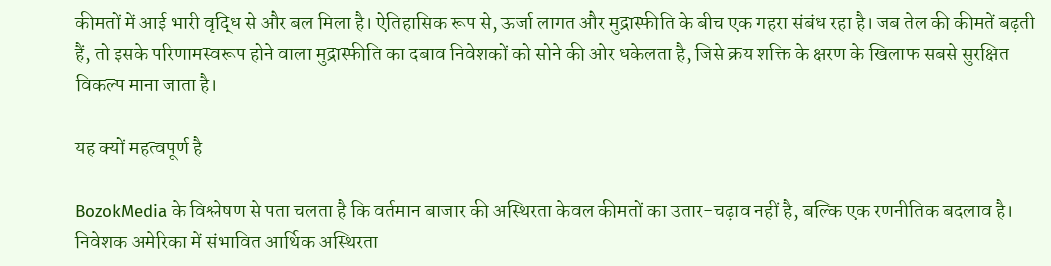कीमतों में आई भारी वृद्धि से और बल मिला है। ऐतिहासिक रूप से, ऊर्जा लागत और मुद्रास्फीति के बीच एक गहरा संबंध रहा है। जब तेल की कीमतें बढ़ती हैं, तो इसके परिणामस्वरूप होने वाला मुद्रास्फीति का दबाव निवेशकों को सोने की ओर धकेलता है, जिसे क्रय शक्ति के क्षरण के खिलाफ सबसे सुरक्षित विकल्प माना जाता है।

यह क्यों महत्वपूर्ण है

BozokMedia के विश्लेषण से पता चलता है कि वर्तमान बाजार की अस्थिरता केवल कीमतों का उतार-चढ़ाव नहीं है, बल्कि एक रणनीतिक बदलाव है। निवेशक अमेरिका में संभावित आर्थिक अस्थिरता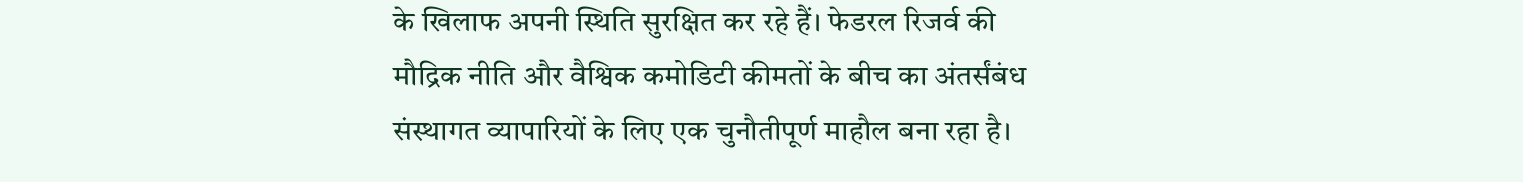के खिलाफ अपनी स्थिति सुरक्षित कर रहे हैं। फेडरल रिजर्व की मौद्रिक नीति और वैश्विक कमोडिटी कीमतों के बीच का अंतर्संबंध संस्थागत व्यापारियों के लिए एक चुनौतीपूर्ण माहौल बना रहा है।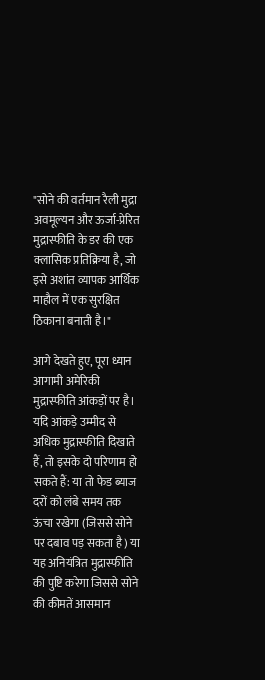"सोने की वर्तमान रैली मुद्रा अवमूल्यन और ऊर्जा-प्रेरित मुद्रास्फीति के डर की एक क्लासिक प्रतिक्रिया है, जो इसे अशांत व्यापक आर्थिक माहौल में एक सुरक्षित ठिकाना बनाती है।"

आगे देखते हुए, पूरा ध्यान आगामी अमेरिकी मुद्रास्फीति आंकड़ों पर है। यदि आंकड़े उम्मीद से अधिक मुद्रास्फीति दिखाते हैं, तो इसके दो परिणाम हो सकते हैं: या तो फेड ब्याज दरों को लंबे समय तक ऊंचा रखेगा (जिससे सोने पर दबाव पड़ सकता है) या यह अनियंत्रित मुद्रास्फीति की पुष्टि करेगा जिससे सोने की कीमतें आसमान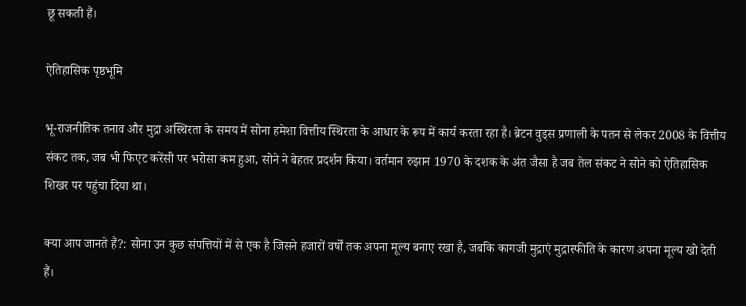छू सकती हैं।

ऐतिहासिक पृष्ठभूमि

भू-राजनीतिक तनाव और मुद्रा अस्थिरता के समय में सोना हमेशा वित्तीय स्थिरता के आधार के रूप में कार्य करता रहा है। ब्रेटन वुड्स प्रणाली के पतन से लेकर 2008 के वित्तीय संकट तक, जब भी फिएट करेंसी पर भरोसा कम हुआ, सोने ने बेहतर प्रदर्शन किया। वर्तमान रुझान 1970 के दशक के अंत जैसा है जब तेल संकट ने सोने को ऐतिहासिक शिखर पर पहुंचा दिया था।

क्या आप जानते हैं?: सोना उन कुछ संपत्तियों में से एक है जिसने हजारों वर्षों तक अपना मूल्य बनाए रखा है, जबकि कागजी मुद्राएं मुद्रास्फीति के कारण अपना मूल्य खो देती हैं।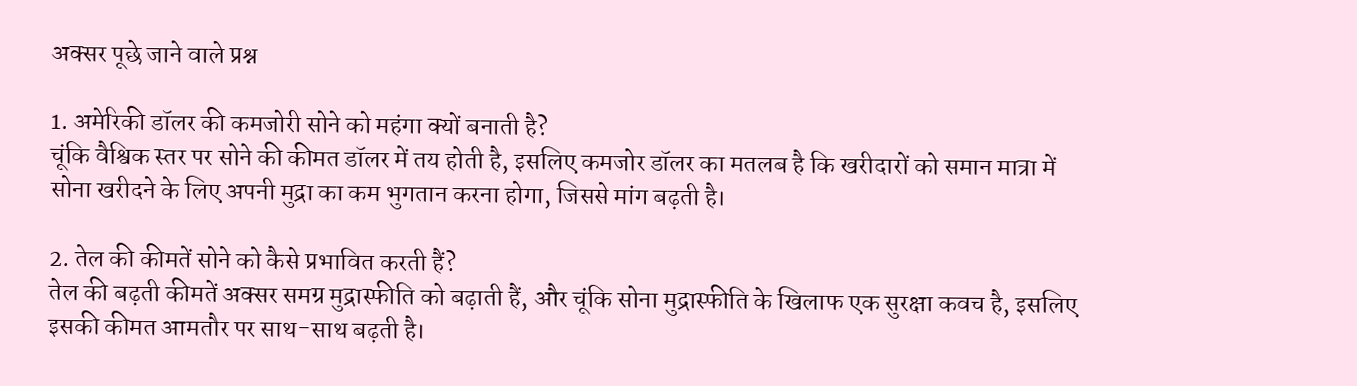अक्सर पूछे जाने वाले प्रश्न

1. अमेरिकी डॉलर की कमजोरी सोने को महंगा क्यों बनाती है?
चूंकि वैश्विक स्तर पर सोने की कीमत डॉलर में तय होती है, इसलिए कमजोर डॉलर का मतलब है कि खरीदारों को समान मात्रा में सोना खरीदने के लिए अपनी मुद्रा का कम भुगतान करना होगा, जिससे मांग बढ़ती है।

2. तेल की कीमतें सोने को कैसे प्रभावित करती हैं?
तेल की बढ़ती कीमतें अक्सर समग्र मुद्रास्फीति को बढ़ाती हैं, और चूंकि सोना मुद्रास्फीति के खिलाफ एक सुरक्षा कवच है, इसलिए इसकी कीमत आमतौर पर साथ-साथ बढ़ती है।